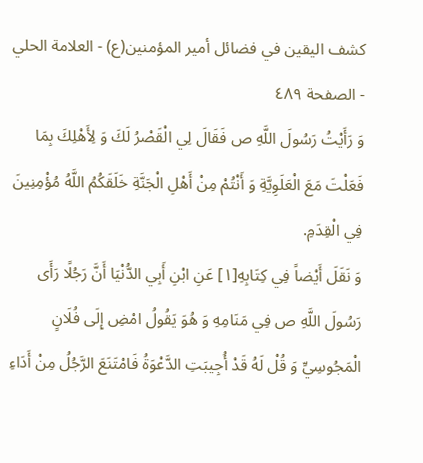كشف اليقين في فضائل أمير المؤمنين(ع) - العلامة الحلي - الصفحة ٤٨٩
وَ رَأَيْتُ رَسُولَ اللَّهِ ص فَقَالَ لِي الْقَصْرُ لَكَ وَ لِأَهْلِكَ بِمَا فَعَلْتَ مَعَ الْعَلَوِيَّةِ وَ أَنْتُمْ مِنْ أَهْلِ الْجَنَّةِ خَلَقَكُمُ اللَّهُ مُؤْمِنِينَ فِي الْقِدَمِ.
وَ نَقَلَ أَيْضاً فِي كِتَابِهِ[١] عَنِ ابْنِ أَبِي الدُّنْيَا أَنَّ رَجُلًا رَأَى رَسُولَ اللَّهِ ص فِي مَنَامِهِ وَ هُوَ يَقُولُ امْضِ إِلَى فُلَانٍ الْمَجُوسِيِّ وَ قُلْ لَهُ قَدْ أُجِيبَتِ الدَّعْوَةُ فَامْتَنَعَ الرَّجُلُ مِنْ أَدَاءِ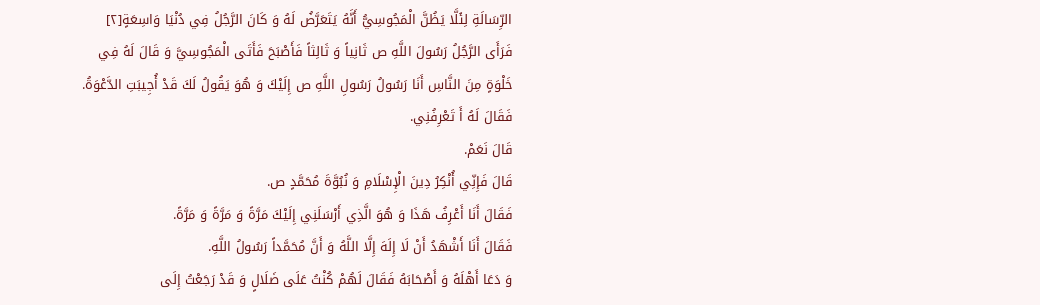الرِّسَالَةِ لِئَلَّا يَظُنَّ الْمَجُوسِيُّ أَنَّهُ يَتَعَرَّضُ لَهُ وَ كَانَ الرَّجُلُ فِي دُنْيَا وَاسِعَةٍ[٢] فَرَأَى الرَّجُلُ رَسُولَ اللَّهِ ص ثَانِياً وَ ثَالِثاً فَأَصْبَحَ فَأَتَى الْمَجُوسِيَّ وَ قَالَ لَهُ فِي خَلْوَةٍ مِنَ النَّاسِ أَنَا رَسُولُ رَسُولِ اللَّهِ ص إِلَيْكَ وَ هُوَ يَقُولُ لَكَ قَدْ أُجِيبَتِ الدَّعْوَةُ.
فَقَالَ لَهُ أَ تَعْرِفُنِي.
قَالَ نَعَمْ.
قَالَ فَإِنِّي أُنْكِرُ دِينَ الْإِسْلَامِ وَ نُبُوَّةَ مُحَمَّدٍ ص.
فَقَالَ أَنَا أَعْرِفُ هَذَا وَ هُوَ الَّذِي أَرْسَلَنِي إِلَيْكَ مَرَّةً وَ مَرَّةً وَ مَرَّةً.
فَقَالَ أَنَا أَشْهَدُ أَنْ لَا إِلَهَ إِلَّا اللَّهُ وَ أَنَّ مُحَمَّداً رَسُولُ اللَّهِ.
وَ دَعَا أَهْلَهُ وَ أَصْحَابَهُ فَقَالَ لَهُمْ كُنْتُ عَلَى ضَلَالٍ وَ قَدْ رَجَعْتُ إِلَى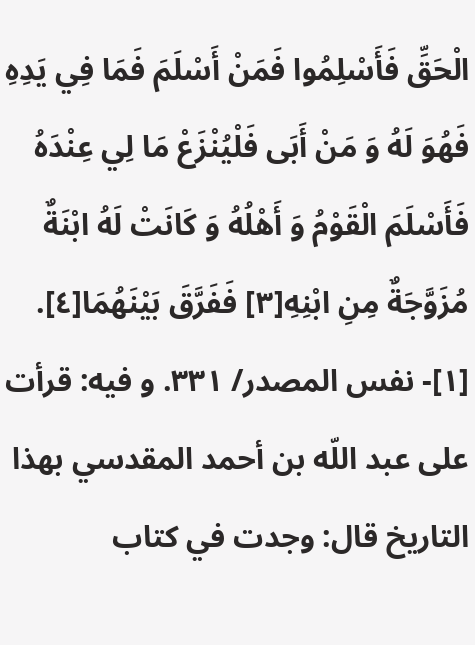الْحَقِّ فَأَسْلِمُوا فَمَنْ أَسْلَمَ فَمَا فِي يَدِهِ فَهُوَ لَهُ وَ مَنْ أَبَى فَلْيُنْزَعْ مَا لِي عِنْدَهُ فَأَسْلَمَ الْقَوْمُ وَ أَهْلُهُ وَ كَانَتْ لَهُ ابْنَةٌ مُزَوَّجَةٌ مِنِ ابْنِهِ[٣] فَفَرَّقَ بَيْنَهُمَا[٤].
[١]- نفس المصدر/ ٣٣١. و فيه: قرأت على عبد اللّه بن أحمد المقدسي بهذا التاريخ قال: وجدت في كتاب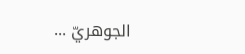الجوهريّ ...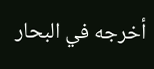أخرجه في البحار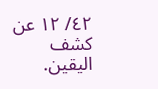٤٢/ ١٢ عن كشف اليقين.